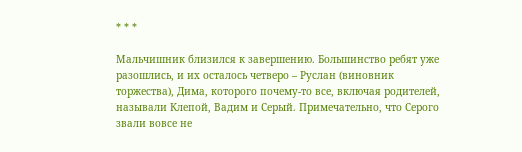* * *

Мальчишник близился к завершению. Большинство ребят уже разошлись, и их осталось четверо – Руслан (виновник торжества), Дима, которого почему-то все, включая родителей, называли Клепой, Вадим и Серый. Примечательно, что Серого звали вовсе не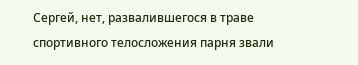Сергей, нет, развалившегося в траве спортивного телосложения парня звали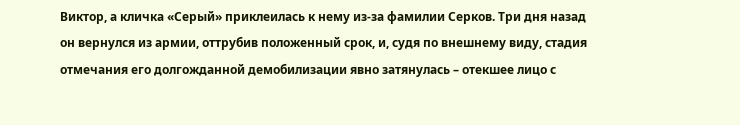Виктор, а кличка «Серый» приклеилась к нему из-за фамилии Серков. Три дня назад он вернулся из армии, оттрубив положенный срок, и, судя по внешнему виду, стадия отмечания его долгожданной демобилизации явно затянулась – отекшее лицо с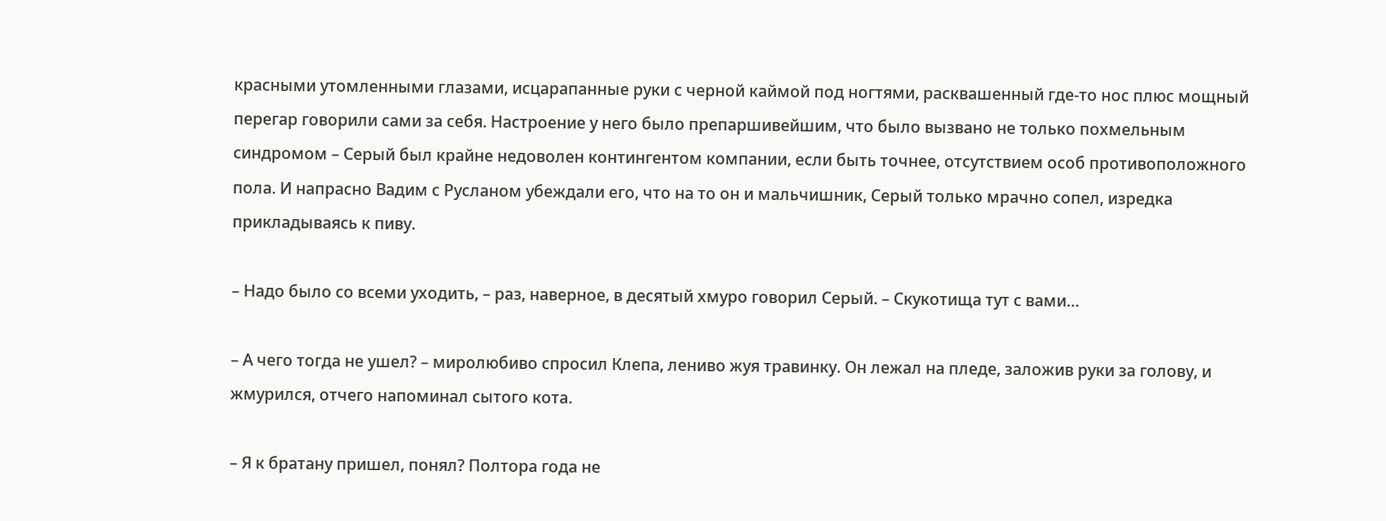красными утомленными глазами, исцарапанные руки с черной каймой под ногтями, расквашенный где-то нос плюс мощный перегар говорили сами за себя. Настроение у него было препаршивейшим, что было вызвано не только похмельным синдромом – Серый был крайне недоволен контингентом компании, если быть точнее, отсутствием особ противоположного пола. И напрасно Вадим с Русланом убеждали его, что на то он и мальчишник, Серый только мрачно сопел, изредка прикладываясь к пиву.

– Надо было со всеми уходить, – раз, наверное, в десятый хмуро говорил Серый. – Скукотища тут с вами…

– А чего тогда не ушел? – миролюбиво спросил Клепа, лениво жуя травинку. Он лежал на пледе, заложив руки за голову, и жмурился, отчего напоминал сытого кота.

– Я к братану пришел, понял? Полтора года не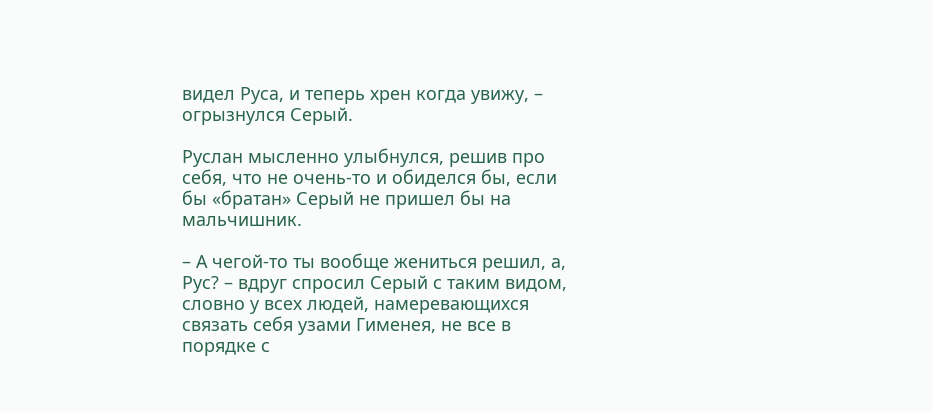видел Руса, и теперь хрен когда увижу, – огрызнулся Серый.

Руслан мысленно улыбнулся, решив про себя, что не очень-то и обиделся бы, если бы «братан» Серый не пришел бы на мальчишник.

– А чегой-то ты вообще жениться решил, а, Рус? – вдруг спросил Серый с таким видом, словно у всех людей, намеревающихся связать себя узами Гименея, не все в порядке с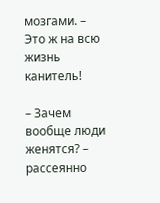мозгами. – Это ж на всю жизнь канитель!

– Зачем вообще люди женятся? – рассеянно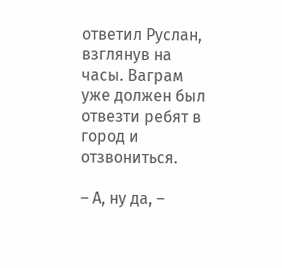ответил Руслан, взглянув на часы. Ваграм уже должен был отвезти ребят в город и отзвониться.

– А, ну да, –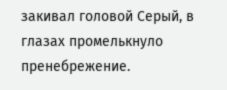закивал головой Серый, в глазах промелькнуло пренебрежение.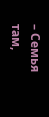– Семья там,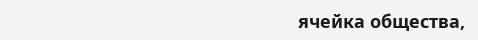ячейка общества,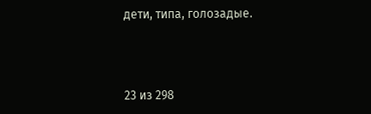дети, типа, голозадые.



23 из 298